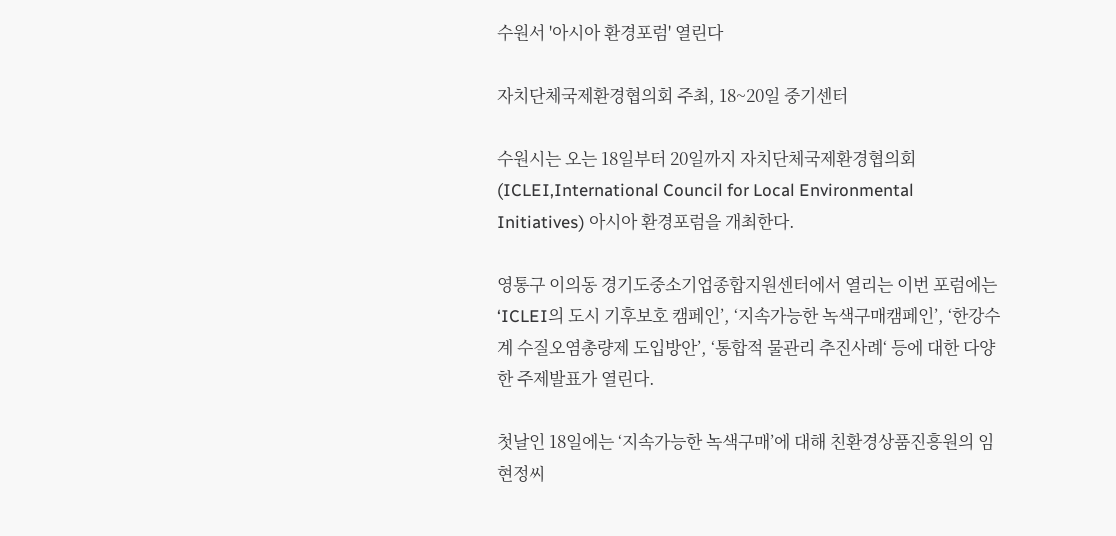수원서 '아시아 환경포럼' 열린다

자치단체국제환경협의회 주최, 18~20일 중기센터

수원시는 오는 18일부터 20일까지 자치단체국제환경협의회(ICLEI,International Council for Local Environmental Initiatives) 아시아 환경포럼을 개최한다.

영통구 이의동 경기도중소기업종합지원센터에서 열리는 이번 포럼에는 ‘ICLEI의 도시 기후보호 캠페인’, ‘지속가능한 녹색구매캠페인’, ‘한강수계 수질오염총량제 도입방안’, ‘통합적 물관리 추진사례‘ 등에 대한 다양한 주제발표가 열린다.

첫날인 18일에는 ‘지속가능한 녹색구매’에 대해 친환경상품진흥원의 임현정씨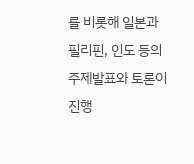를 비롯해 일본과 필리핀, 인도 등의 주제발표와 토론이 진행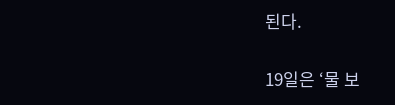된다.

19일은 ‘물 보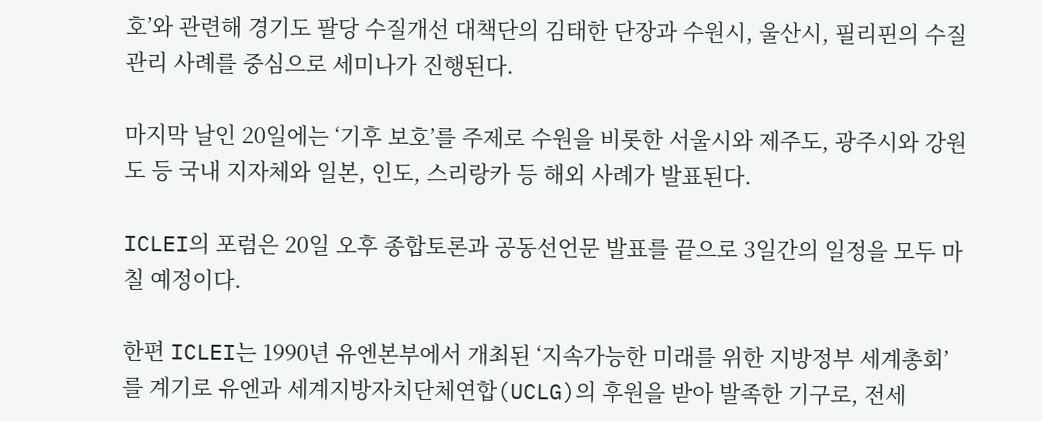호’와 관련해 경기도 팔당 수질개선 대책단의 김태한 단장과 수원시, 울산시, 필리핀의 수질관리 사례를 중심으로 세미나가 진행된다.

마지막 날인 20일에는 ‘기후 보호’를 주제로 수원을 비롯한 서울시와 제주도, 광주시와 강원도 등 국내 지자체와 일본, 인도, 스리랑카 등 해외 사례가 발표된다.

ICLEI의 포럼은 20일 오후 종합토론과 공동선언문 발표를 끝으로 3일간의 일정을 모두 마칠 예정이다.

한편 ICLEI는 1990년 유엔본부에서 개최된 ‘지속가능한 미래를 위한 지방정부 세계총회’를 계기로 유엔과 세계지방자치단체연합(UCLG)의 후원을 받아 발족한 기구로, 전세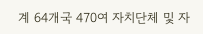계 64개국 470여 자치단체 및 자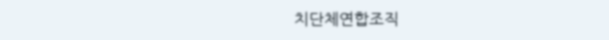치단체연합조직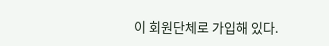이 회원단체로 가입해 있다.